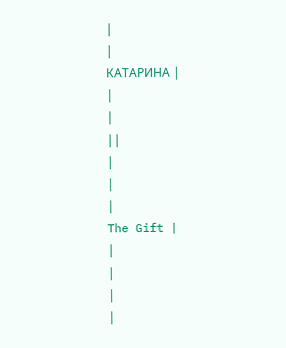|
|
КАТАРИНА |
|
|
||
|
|
|
The Gift |
|
|
|
|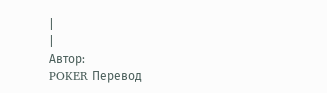|
|
Автор:
POKER Перевод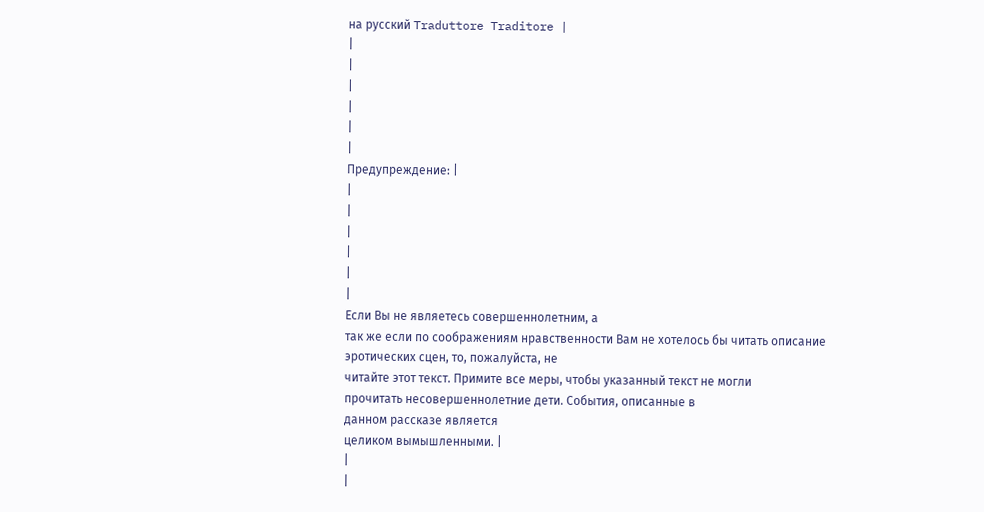на русский Traduttore Traditore |
|
|
|
|
|
|
Предупреждение: |
|
|
|
|
|
|
Если Вы не являетесь совершеннолетним, а
так же если по соображениям нравственности Вам не хотелось бы читать описание
эротических сцен, то, пожалуйста, не
читайте этот текст. Примите все меры, чтобы указанный текст не могли
прочитать несовершеннолетние дети. События, описанные в
данном рассказе является
целиком вымышленными. |
|
|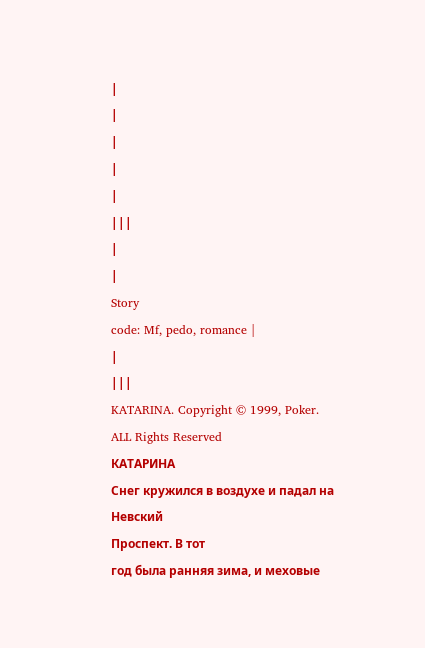|
|
|
|
|
|||
|
|
Story
code: Mf, pedo, romance |
|
|||
KATARINA. Copyright © 1999, Poker.
ALL Rights Reserved
КАТАРИНА
Снег кружился в воздухе и падал на Невский
Проспект. В тот
год была ранняя зима, и меховые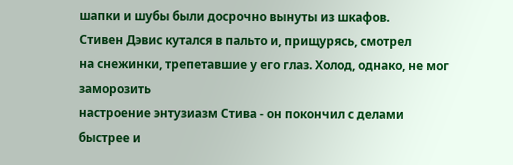шапки и шубы были досрочно вынуты из шкафов.
Стивен Дэвис кутался в пальто и, прищурясь, смотрел
на снежинки, трепетавшие у его глаз. Холод, однако, не мог заморозить
настроение энтузиазм Стива - он покончил с делами быстрее и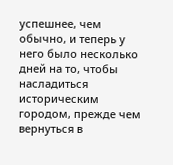успешнее, чем
обычно, и теперь у него было несколько дней на то, чтобы насладиться
историческим городом, прежде чем вернуться в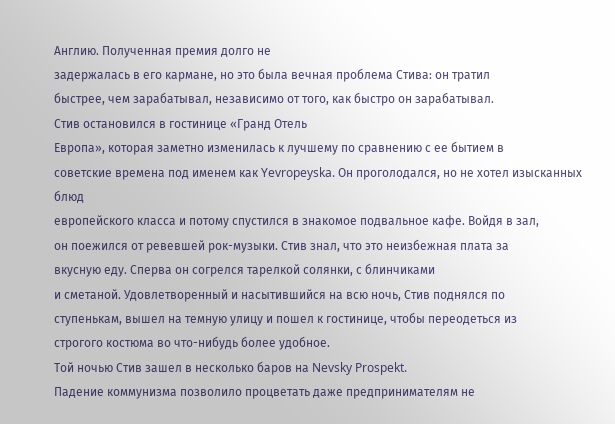Англию. Полученная премия долго не
задержалась в его кармане, но это была вечная проблема Стива: он тратил
быстрее, чем зарабатывал, независимо от того, как быстро он зарабатывал.
Стив остановился в гостинице «Гранд Отель
Европа», которая заметно изменилась к лучшему по сравнению с ее бытием в
советские времена под именем как Yevropeyska. Он проголодался, но не хотел изысканных блюд
европейского класса и потому спустился в знакомое подвальное кафе. Войдя в зал,
он поежился от ревевшей рок-музыки. Стив знал, что это неизбежная плата за
вкусную еду. Сперва он согрелся тарелкой солянки, с блинчиками
и сметаной. Удовлетворенный и насытившийся на всю ночь, Стив поднялся по
ступенькам, вышел на темную улицу и пошел к гостинице, чтобы переодеться из
строгого костюма во что-нибудь более удобное.
Той ночью Стив зашел в несколько баров на Nevsky Prospekt.
Падение коммунизма позволило процветать даже предпринимателям не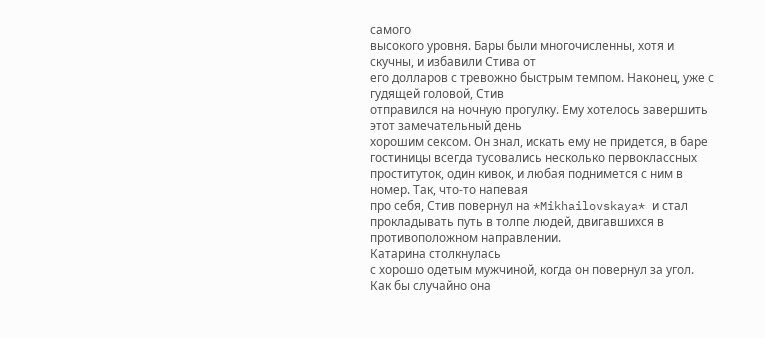самого
высокого уровня. Бары были многочисленны, хотя и скучны, и избавили Стива от
его долларов с тревожно быстрым темпом. Наконец, уже с гудящей головой, Стив
отправился на ночную прогулку. Ему хотелось завершить этот замечательный день
хорошим сексом. Он знал, искать ему не придется, в баре гостиницы всегда тусовались несколько первоклассных
проституток, один кивок, и любая поднимется с ним в номер. Так, что-то напевая
про себя, Стив повернул на *Mikhailovskaya* и стал
прокладывать путь в толпе людей, двигавшихся в противоположном направлении.
Катарина столкнулась
с хорошо одетым мужчиной, когда он повернул за угол. Как бы случайно она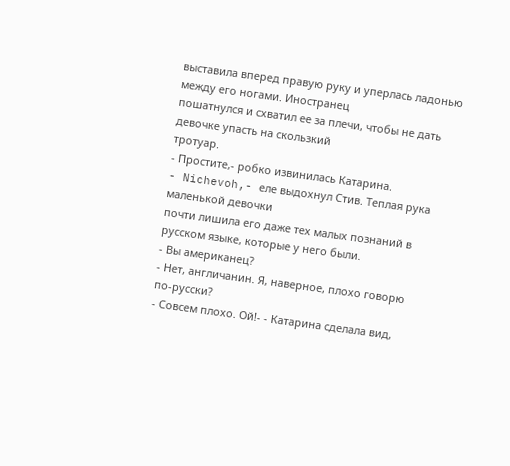выставила вперед правую руку и уперлась ладонью между его ногами. Иностранец
пошатнулся и схватил ее за плечи, чтобы не дать девочке упасть на скользкий
тротуар.
- Простите,- робко извинилась Катарина.
- Nichevoh,- еле выдохнул Стив. Теплая рука маленькой девочки
почти лишила его даже тех малых познаний в русском языке, которые у него были.
- Вы американец?
- Нет, англичанин. Я, наверное, плохо говорю
по-русски?
- Совсем плохо. Ой!- - Катарина сделала вид,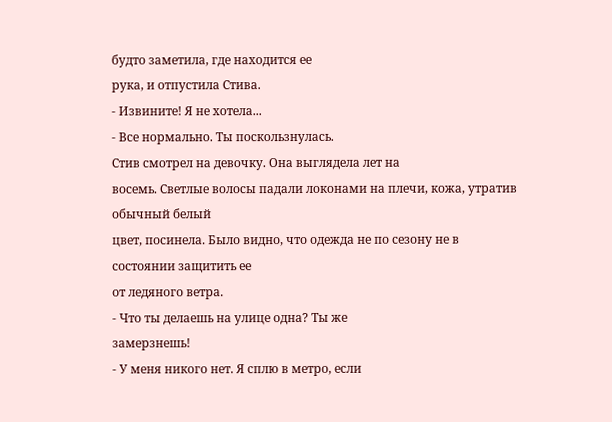будто заметила, где находится ее
рука, и отпустила Стива.
- Извините! Я не хотела...
- Все нормально. Ты поскользнулась.
Стив смотрел на девочку. Она выглядела лет на
восемь. Светлые волосы падали локонами на плечи, кожа, утратив обычный белый
цвет, посинела. Было видно, что одежда не по сезону не в состоянии защитить ее
от ледяного ветра.
- Что ты делаешь на улице одна? Ты же
замерзнешь!
- У меня никого нет. Я сплю в метро, если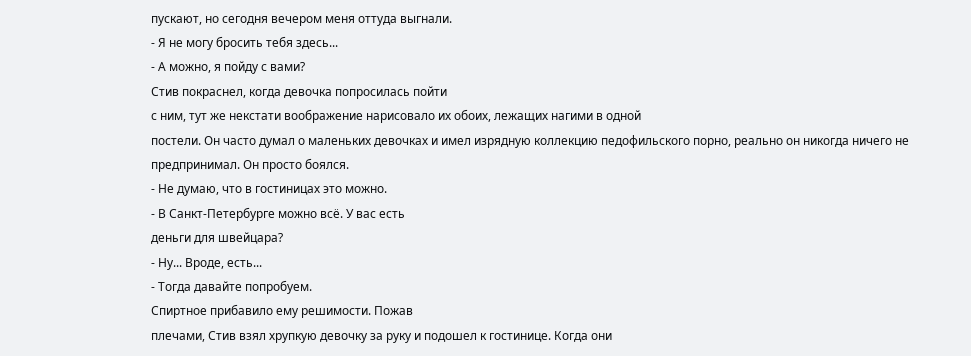пускают, но сегодня вечером меня оттуда выгнали.
- Я не могу бросить тебя здесь...
- А можно, я пойду с вами?
Стив покраснел, когда девочка попросилась пойти
с ним, тут же некстати воображение нарисовало их обоих, лежащих нагими в одной
постели. Он часто думал о маленьких девочках и имел изрядную коллекцию педофильского порно, реально он никогда ничего не
предпринимал. Он просто боялся.
- Не думаю, что в гостиницах это можно.
- В Санкт-Петербурге можно всё. У вас есть
деньги для швейцара?
- Ну... Вроде, есть...
- Тогда давайте попробуем.
Спиртное прибавило ему решимости. Пожав
плечами, Стив взял хрупкую девочку за руку и подошел к гостинице. Когда они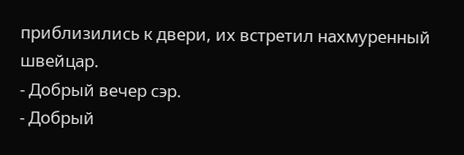приблизились к двери, их встретил нахмуренный швейцар.
- Добрый вечер сэр.
- Добрый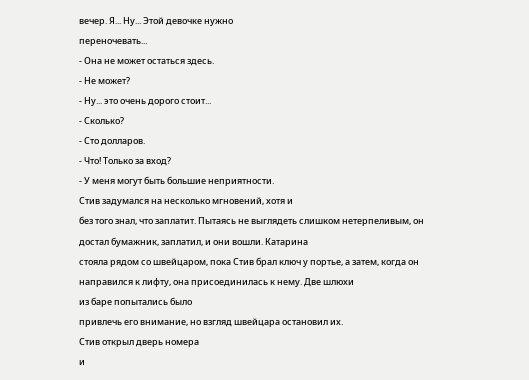вечер. Я... Ну... Этой девочке нужно
переночевать...
- Она не может остаться здесь.
- Не может?
- Ну... это очень дорого стоит...
- Сколько?
- Сто долларов.
- Что! Только за вход?
- У меня могут быть большие неприятности.
Стив задумался на несколько мгновений, хотя и
без того знал, что заплатит. Пытаясь не выглядеть слишком нетерпеливым, он
достал бумажник, заплатил, и они вошли. Катарина
стояла рядом со швейцаром, пока Стив брал ключ у портье, а затем, когда он
направился к лифту, она присоединилась к нему. Две шлюхи
из баре попытались было
привлечь его внимание, но взгляд швейцара остановил их.
Стив открыл дверь номера
и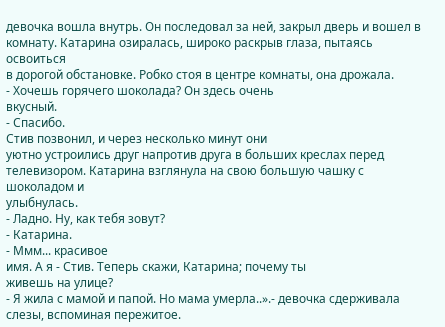девочка вошла внутрь. Он последовал за ней, закрыл дверь и вошел в комнату. Катарина озиралась, широко раскрыв глаза, пытаясь освоиться
в дорогой обстановке. Робко стоя в центре комнаты, она дрожала.
- Хочешь горячего шоколада? Он здесь очень
вкусный.
- Спасибо.
Стив позвонил, и через несколько минут они
уютно устроились друг напротив друга в больших креслах перед телевизором. Катарина взглянула на свою большую чашку с шоколадом и
улыбнулась.
- Ладно. Ну, как тебя зовут?
- Катарина.
- Ммм... красивое
имя. А я - Стив. Теперь скажи, Катарина; почему ты
живешь на улице?
- Я жила с мамой и папой. Но мама умерла..».- девочка сдерживала слезы, вспоминая пережитое.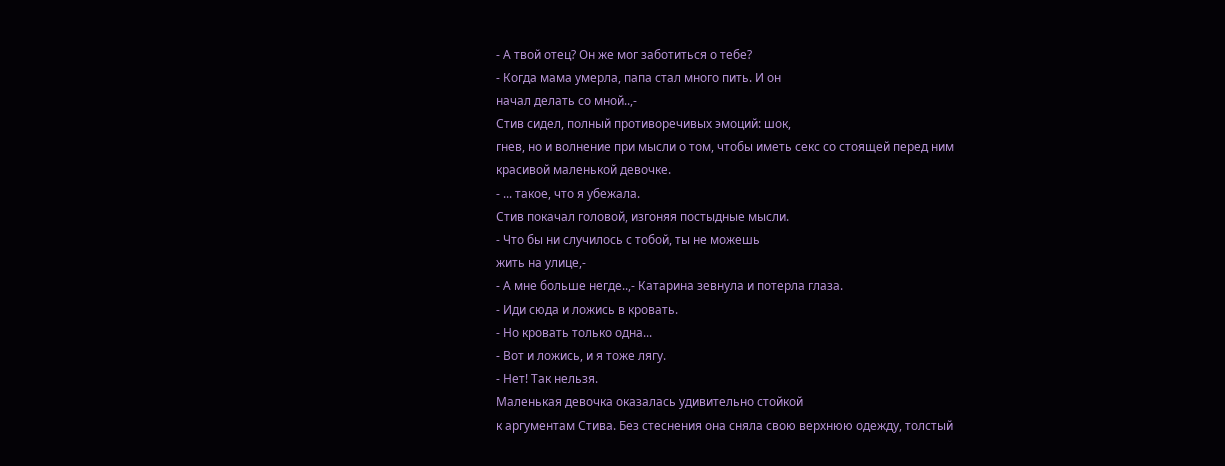- А твой отец? Он же мог заботиться о тебе?
- Когда мама умерла, папа стал много пить. И он
начал делать со мной..,-
Стив сидел, полный противоречивых эмоций: шок,
гнев, но и волнение при мысли о том, чтобы иметь секс со стоящей перед ним
красивой маленькой девочке.
- ... такое, что я убежала.
Стив покачал головой, изгоняя постыдные мысли.
- Что бы ни случилось с тобой, ты не можешь
жить на улице,-
- А мне больше негде..,- Катарина зевнула и потерла глаза.
- Иди сюда и ложись в кровать.
- Но кровать только одна...
- Вот и ложись, и я тоже лягу.
- Нет! Так нельзя.
Маленькая девочка оказалась удивительно стойкой
к аргументам Стива. Без стеснения она сняла свою верхнюю одежду, толстый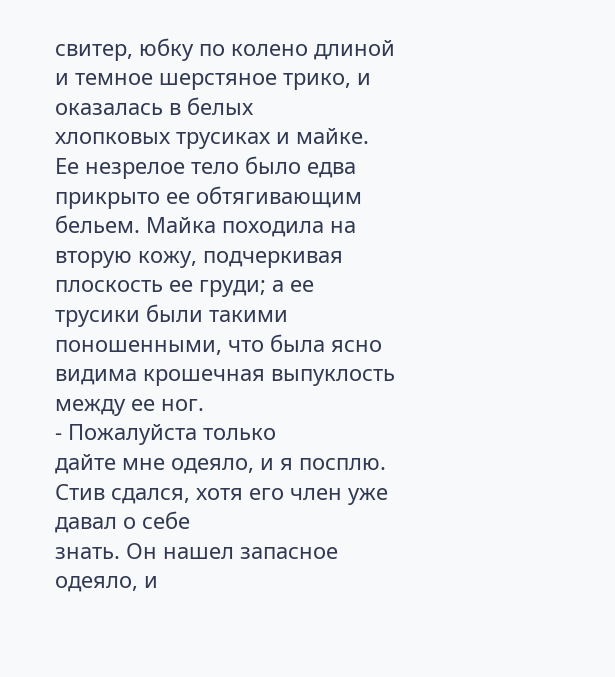свитер, юбку по колено длиной и темное шерстяное трико, и оказалась в белых
хлопковых трусиках и майке. Ее незрелое тело было едва прикрыто ее обтягивающим
бельем. Майка походила на вторую кожу, подчеркивая плоскость ее груди; а ее
трусики были такими поношенными, что была ясно видима крошечная выпуклость
между ее ног.
- Пожалуйста только
дайте мне одеяло, и я посплю.
Стив сдался, хотя его член уже давал о себе
знать. Он нашел запасное одеяло, и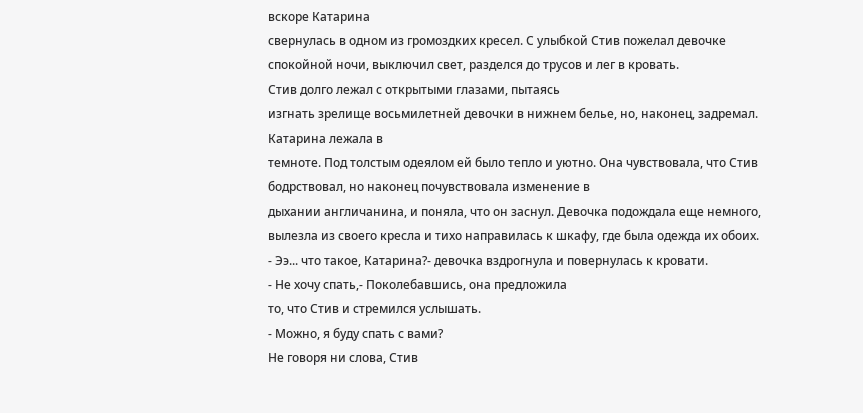вскоре Катарина
свернулась в одном из громоздких кресел. С улыбкой Стив пожелал девочке
спокойной ночи, выключил свет, разделся до трусов и лег в кровать.
Стив долго лежал с открытыми глазами, пытаясь
изгнать зрелище восьмилетней девочки в нижнем белье, но, наконец, задремал.
Катарина лежала в
темноте. Под толстым одеялом ей было тепло и уютно. Она чувствовала, что Стив
бодрствовал, но наконец почувствовала изменение в
дыхании англичанина, и поняла, что он заснул. Девочка подождала еще немного,
вылезла из своего кресла и тихо направилась к шкафу, где была одежда их обоих.
- Ээ... что такое, Катарина?- девочка вздрогнула и повернулась к кровати.
- Не хочу спать,- Поколебавшись, она предложила
то, что Стив и стремился услышать.
- Можно, я буду спать с вами?
Не говоря ни слова, Стив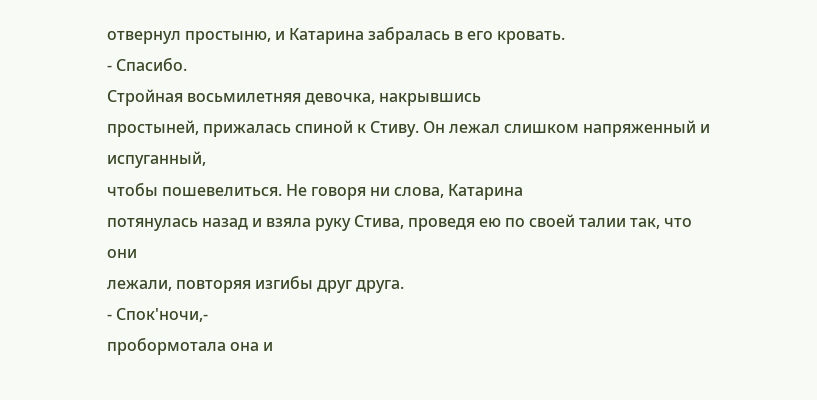отвернул простыню, и Катарина забралась в его кровать.
- Спасибо.
Стройная восьмилетняя девочка, накрывшись
простыней, прижалась спиной к Стиву. Он лежал слишком напряженный и испуганный,
чтобы пошевелиться. Не говоря ни слова, Катарина
потянулась назад и взяла руку Стива, проведя ею по своей талии так, что они
лежали, повторяя изгибы друг друга.
- Спок'ночи,-
пробормотала она и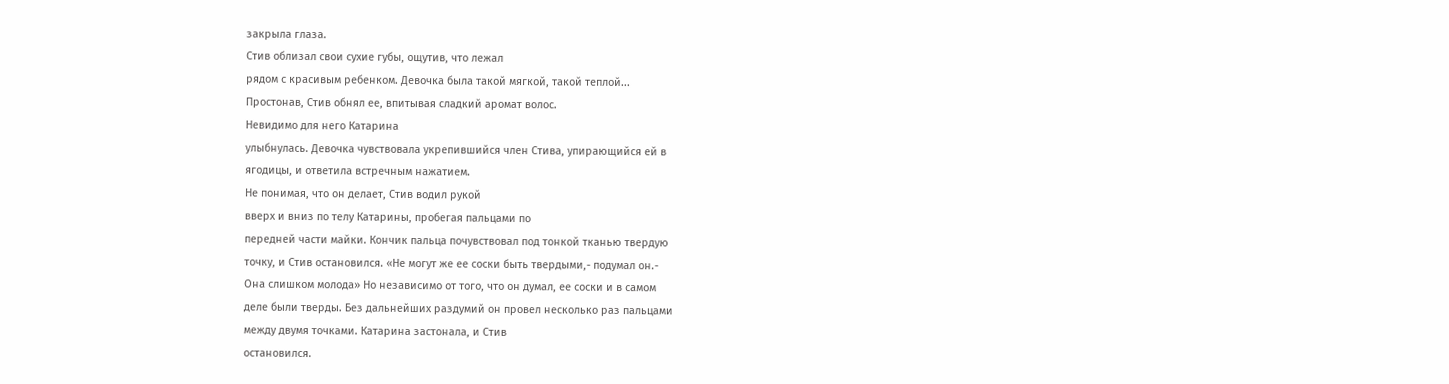закрыла глаза.
Стив облизал свои сухие губы, ощутив, что лежал
рядом с красивым ребенком. Девочка была такой мягкой, такой теплой...
Простонав, Стив обнял ее, впитывая сладкий аромат волос.
Невидимо для него Катарина
улыбнулась. Девочка чувствовала укрепившийся член Стива, упирающийся ей в
ягодицы, и ответила встречным нажатием.
Не понимая, что он делает, Стив водил рукой
вверх и вниз по телу Катарины, пробегая пальцами по
передней части майки. Кончик пальца почувствовал под тонкой тканью твердую
точку, и Стив остановился. «Не могут же ее соски быть твердыми,- подумал он.-
Она слишком молода» Но независимо от того, что он думал, ее соски и в самом
деле были тверды. Без дальнейших раздумий он провел несколько раз пальцами
между двумя точками. Катарина застонала, и Стив
остановился.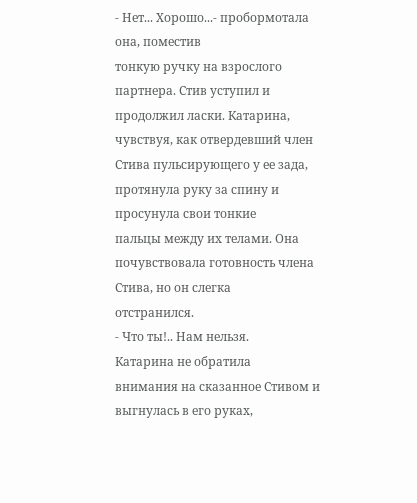- Нет... Хорошо...- пробормотала она, поместив
тонкую ручку на взрослого партнера. Стив уступил и продолжил ласки. Катарина, чувствуя, как отвердевший член Стива пульсирующего у ее зада, протянула руку за спину и просунула свои тонкие
пальцы между их телами. Она почувствовала готовность члена Стива, но он слегка
отстранился.
- Что ты!.. Нам нельзя.
Катарина не обратила
внимания на сказанное Стивом и выгнулась в его руках,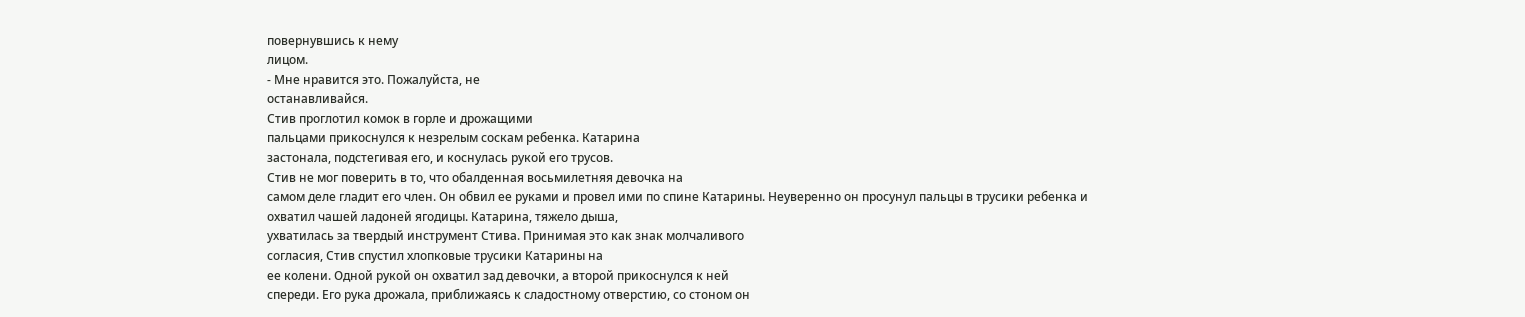повернувшись к нему
лицом.
- Мне нравится это. Пожалуйста, не
останавливайся.
Стив проглотил комок в горле и дрожащими
пальцами прикоснулся к незрелым соскам ребенка. Катарина
застонала, подстегивая его, и коснулась рукой его трусов.
Стив не мог поверить в то, что обалденная восьмилетняя девочка на
самом деле гладит его член. Он обвил ее руками и провел ими по спине Катарины. Неуверенно он просунул пальцы в трусики ребенка и
охватил чашей ладоней ягодицы. Катарина, тяжело дыша,
ухватилась за твердый инструмент Стива. Принимая это как знак молчаливого
согласия, Стив спустил хлопковые трусики Катарины на
ее колени. Одной рукой он охватил зад девочки, а второй прикоснулся к ней
спереди. Его рука дрожала, приближаясь к сладостному отверстию, со стоном он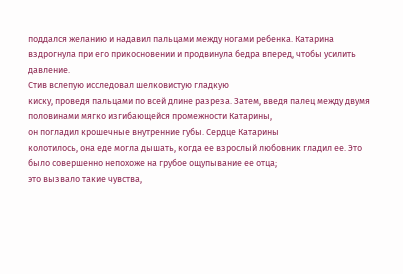поддался желанию и надавил пальцами между ногами ребенка. Катарина
вздрогнула при его прикосновении и продвинула бедра вперед, чтобы усилить
давление.
Стив вслепую исследовал шелковистую гладкую
киску, проведя пальцами по всей длине разреза. Затем, введя палец между двумя
половинами мягко изгибающейся промежности Катарины,
он погладил крошечные внутренние губы. Сердце Катарины
колотилось, она еде могла дышать, когда ее взрослый любовник гладил ее. Это
было совершенно непохоже на грубое ощупывание ее отца;
это вызвало такие чувства,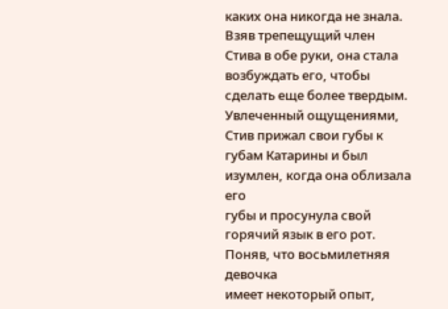каких она никогда не знала. Взяв трепещущий член
Стива в обе руки, она стала возбуждать его, чтобы сделать еще более твердым.
Увлеченный ощущениями, Стив прижал свои губы к
губам Катарины и был изумлен, когда она облизала его
губы и просунула свой горячий язык в его рот. Поняв, что восьмилетняя девочка
имеет некоторый опыт,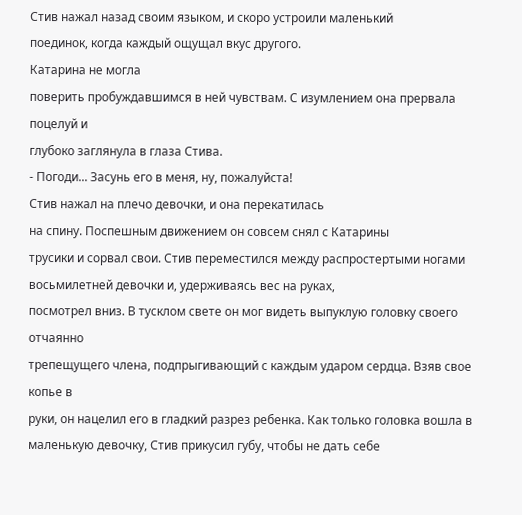Стив нажал назад своим языком, и скоро устроили маленький
поединок, когда каждый ощущал вкус другого.
Катарина не могла
поверить пробуждавшимся в ней чувствам. С изумлением она прервала поцелуй и
глубоко заглянула в глаза Стива.
- Погоди... Засунь его в меня, ну, пожалуйста!
Стив нажал на плечо девочки, и она перекатилась
на спину. Поспешным движением он совсем снял с Катарины
трусики и сорвал свои. Стив переместился между распростертыми ногами
восьмилетней девочки и, удерживаясь вес на руках,
посмотрел вниз. В тусклом свете он мог видеть выпуклую головку своего отчаянно
трепещущего члена, подпрыгивающий с каждым ударом сердца. Взяв свое копье в
руки, он нацелил его в гладкий разрез ребенка. Как только головка вошла в
маленькую девочку, Стив прикусил губу, чтобы не дать себе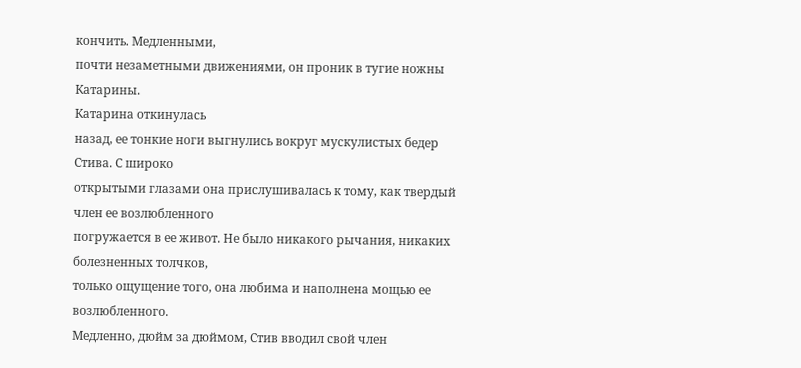кончить. Медленными,
почти незаметными движениями, он проник в тугие ножны Катарины.
Катарина откинулась
назад, ее тонкие ноги выгнулись вокруг мускулистых бедер Стива. С широко
открытыми глазами она прислушивалась к тому, как твердый член ее возлюбленного
погружается в ее живот. Не было никакого рычания, никаких болезненных толчков,
только ощущение того, она любима и наполнена мощью ее возлюбленного.
Медленно, дюйм за дюймом, Стив вводил свой член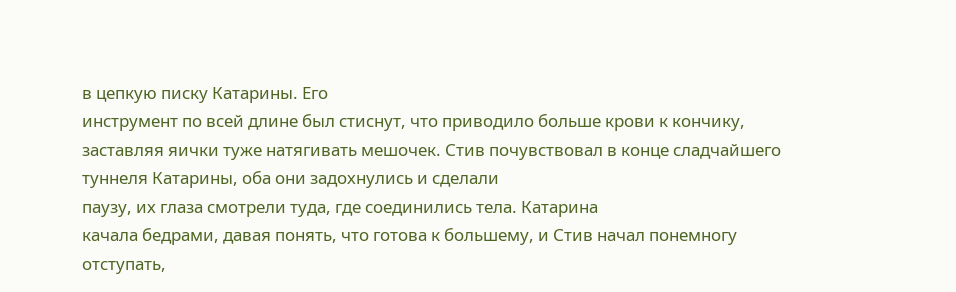в цепкую писку Катарины. Его
инструмент по всей длине был стиснут, что приводило больше крови к кончику,
заставляя яички туже натягивать мешочек. Стив почувствовал в конце сладчайшего
туннеля Катарины, оба они задохнулись и сделали
паузу, их глаза смотрели туда, где соединились тела. Катарина
качала бедрами, давая понять, что готова к большему, и Стив начал понемногу
отступать,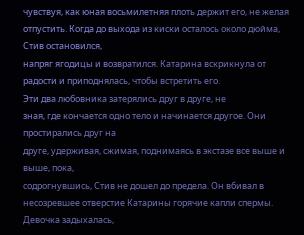чувствуя, как юная восьмилетняя плоть держит его, не желая
отпустить. Когда до выхода из киски осталось около дюйма, Стив остановился,
напряг ягодицы и возвратился. Катарина вскрикнула от
радости и приподнялась, чтобы встретить его.
Эти два любовника затерялись друг в друге, не
зная, где кончается одно тело и начинается другое. Они простирались друг на
друге, удерживая, сжимая, поднимаясь в экстазе все выше и выше, пока,
содрогнувшись, Стив не дошел до предела. Он вбивал в несозревшее отверстие Катарины горячие капли спермы. Девочка задыхалась,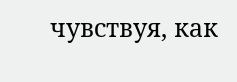чувствуя, как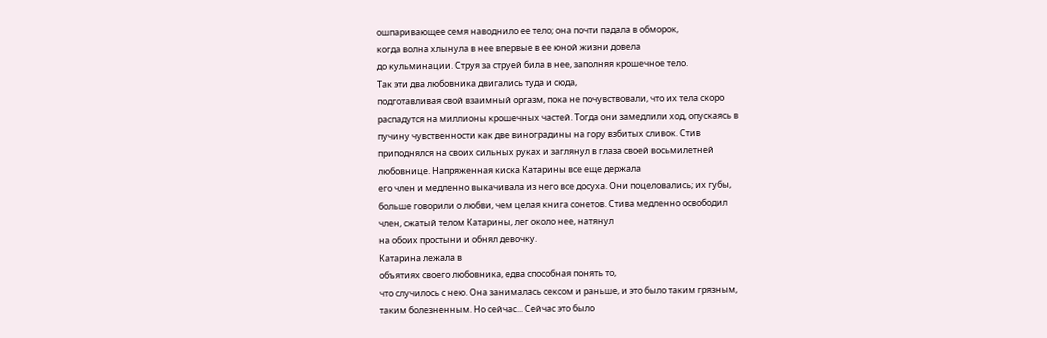ошпаривающее семя наводнило ее тело; она почти падала в обморок,
когда волна хлынула в нее впервые в ее юной жизни довела
до кульминации. Струя за струей била в нее, заполняя крошечное тело.
Так эти два любовника двигались туда и сюда,
подготавливая свой взаимный оргазм, пока не почувствовали, что их тела скоро
распадутся на миллионы крошечных частей. Тогда они замедлили ход, опускаясь в
пучину чувственности как две виноградины на гору взбитых сливок. Стив
приподнялся на своих сильных руках и заглянул в глаза своей восьмилетней
любовнице. Напряженная киска Катарины все еще держала
его член и медленно выкачивала из него все досуха. Они поцеловались; их губы,
больше говорили о любви, чем целая книга сонетов. Стива медленно освободил
член, сжатый телом Катарины, лег около нее, натянул
на обоих простыни и обнял девочку.
Катарина лежала в
объятиях своего любовника, едва способная понять то,
что случилось с нею. Она занималась сексом и раньше, и это было таким грязным,
таким болезненным. Но сейчас... Сейчас это было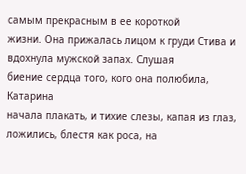самым прекрасным в ее короткой
жизни. Она прижалась лицом к груди Стива и вдохнула мужской запах. Слушая
биение сердца того, кого она полюбила, Катарина
начала плакать, и тихие слезы, капая из глаз, ложились, блестя как роса, на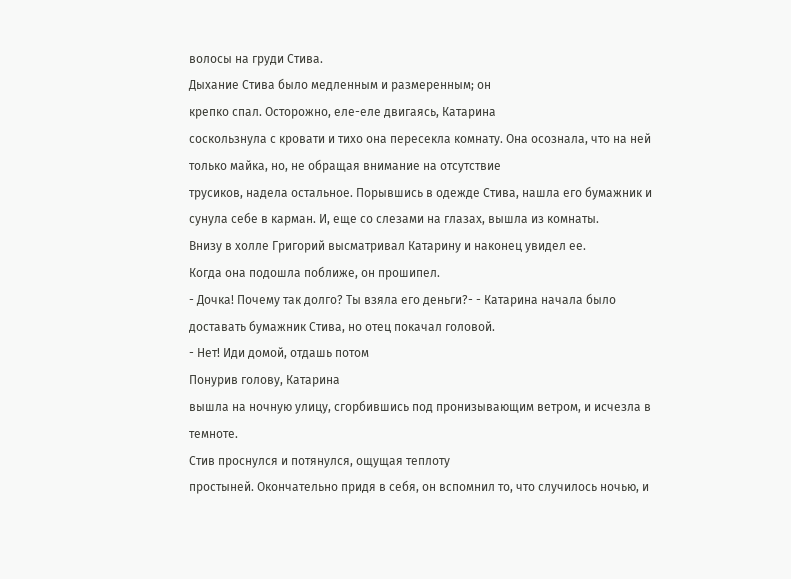волосы на груди Стива.
Дыхание Стива было медленным и размеренным; он
крепко спал. Осторожно, еле-еле двигаясь, Катарина
соскользнула с кровати и тихо она пересекла комнату. Она осознала, что на ней
только майка, но, не обращая внимание на отсутствие
трусиков, надела остальное. Порывшись в одежде Стива, нашла его бумажник и
сунула себе в карман. И, еще со слезами на глазах, вышла из комнаты.
Внизу в холле Григорий высматривал Катарину и наконец увидел ее.
Когда она подошла поближе, он прошипел.
- Дочка! Почему так долго? Ты взяла его деньги?- - Катарина начала было
доставать бумажник Стива, но отец покачал головой.
- Нет! Иди домой, отдашь потом
Понурив голову, Катарина
вышла на ночную улицу, сгорбившись под пронизывающим ветром, и исчезла в
темноте.
Стив проснулся и потянулся, ощущая теплоту
простыней. Окончательно придя в себя, он вспомнил то, что случилось ночью, и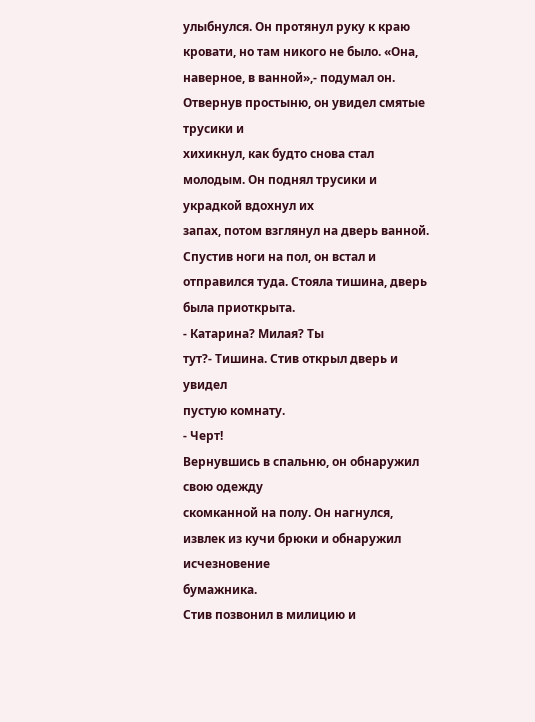улыбнулся. Он протянул руку к краю кровати, но там никого не было. «Она,
наверное, в ванной»,- подумал он. Отвернув простыню, он увидел смятые трусики и
хихикнул, как будто снова стал молодым. Он поднял трусики и украдкой вдохнул их
запах, потом взглянул на дверь ванной. Спустив ноги на пол, он встал и
отправился туда. Стояла тишина, дверь была приоткрыта.
- Катарина? Милая? Ты
тут?- Тишина. Стив открыл дверь и увидел
пустую комнату.
- Черт!
Вернувшись в спальню, он обнаружил свою одежду
скомканной на полу. Он нагнулся, извлек из кучи брюки и обнаружил исчезновение
бумажника.
Стив позвонил в милицию и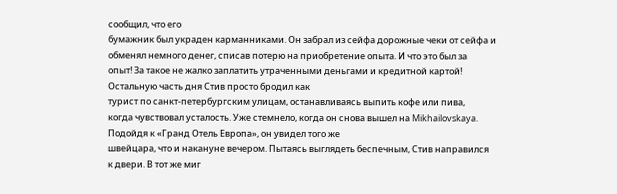сообщил, что его
бумажник был украден карманниками. Он забрал из сейфа дорожные чеки от сейфа и
обменял немного денег, списав потерю на приобретение опыта. И что это был за
опыт! За такое не жалко заплатить утраченными деньгами и кредитной картой!
Остальную часть дня Стив просто бродил как
турист по санкт-петербургским улицам, останавливаясь выпить кофе или пива,
когда чувствовал усталость. Уже стемнело, когда он снова вышел на Mikhailovskaya.
Подойдя к «Гранд Отель Европа», он увидел того же
швейцара, что и накануне вечером. Пытаясь выглядеть беспечным, Стив направился
к двери. В тот же миг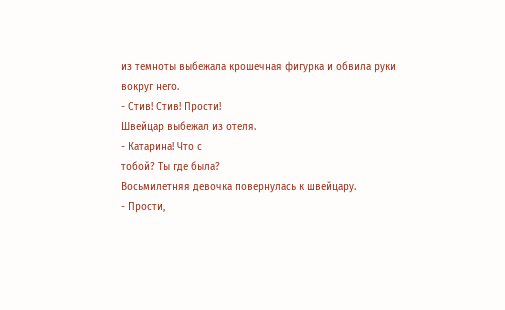из темноты выбежала крошечная фигурка и обвила руки
вокруг него.
- Стив! Стив! Прости!
Швейцар выбежал из отеля.
- Катарина! Что с
тобой? Ты где была?
Восьмилетняя девочка повернулась к швейцару.
- Прости,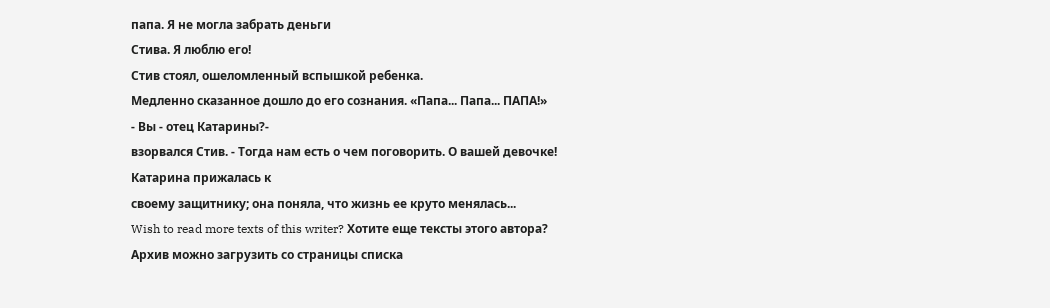папа. Я не могла забрать деньги
Стива. Я люблю его!
Стив стоял, ошеломленный вспышкой ребенка.
Медленно сказанное дошло до его сознания. «Папа... Папа... ПАПА!»
- Вы - отец Катарины?-
взорвался Стив. - Тогда нам есть о чем поговорить. О вашей девочке!
Катарина прижалась к
своему защитнику; она поняла, что жизнь ее круто менялась...
Wish to read more texts of this writer? Хотите еще тексты этого автора?
Архив можно загрузить со страницы списка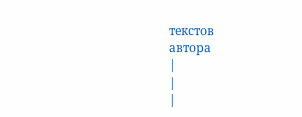текстов
автора
|
|
|